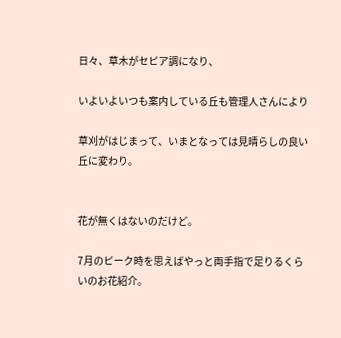日々、草木がセピア調になり、

いよいよいつも案内している丘も管理人さんにより

草刈がはじまって、いまとなっては見晴らしの良い丘に変わり。


花が無くはないのだけど。

7月のピーク時を思えばやっと両手指で足りるくらいのお花紹介。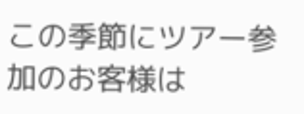この季節にツアー参加のお客様は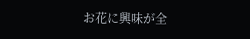お花に興味が全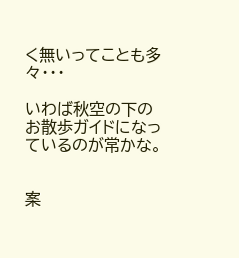く無いってことも多々・・・

いわば秋空の下のお散歩ガイドになっているのが常かな。


案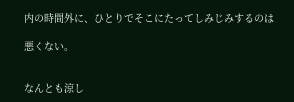内の時間外に、ひとりでそこにたってしみじみするのは

悪くない。


なんとも涼し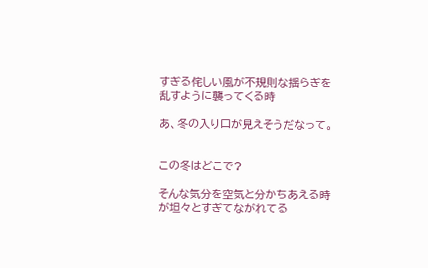すぎる侘しい風が不規則な揺らぎを乱すように襲ってくる時

あ、冬の入り口が見えそうだなって。


この冬はどこで?

そんな気分を空気と分かちあえる時が坦々とすぎてながれてる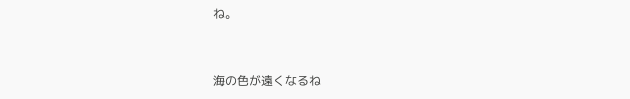ね。


海の色が遠くなるね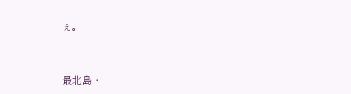ぇ。


最北島・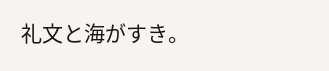礼文と海がすき。